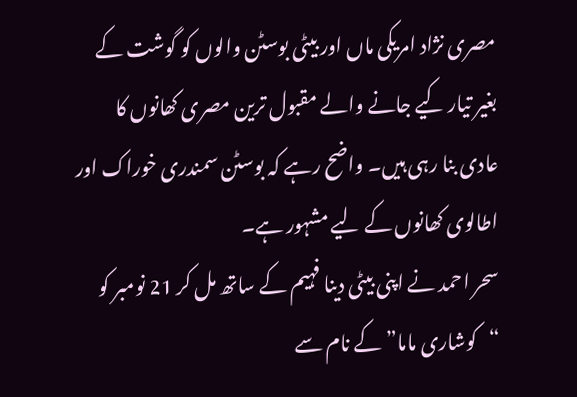مصری نژاد امریکی ماں اور بیٹی بوسٹن والوں کو گوشت کے بغیر تیار کیے جانے والے مقبول ترین مصری کھانوں کا عادی بنا رہی ہیں۔ واضح رہے کہ بوسٹن سمندری خوراک اور اطالوی کھانوں کے لیے مشہور ہے۔
سحر احمد نے اپنی بیٹی دینا فہیم کے ساتھ مل کر 21 نومبر کو “کوشاری ماما” کے نام سے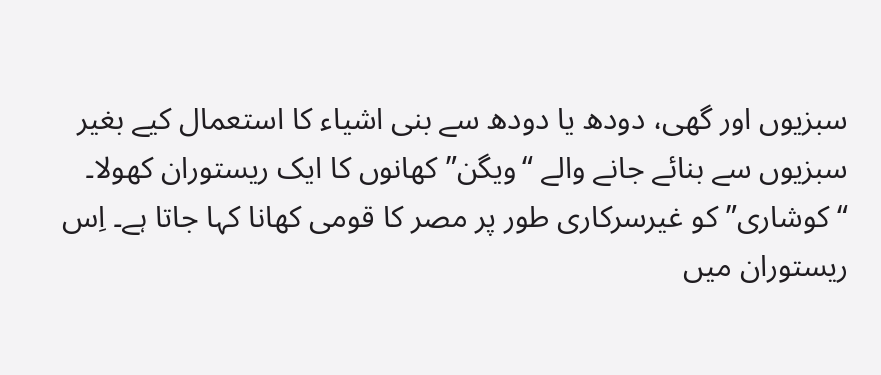سبزیوں اور گھی، دودھ یا دودھ سے بنی اشیاء کا استعمال کیے بغیر سبزیوں سے بنائے جانے والے “ویگن” کھانوں کا ایک ریستوران کھولا۔ “کوشاری” کو غیرسرکاری طور پر مصر کا قومی کھانا کہا جاتا ہے۔ اِس ریستوران میں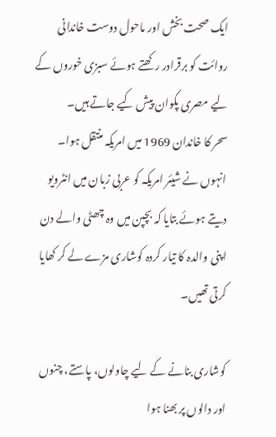ایک صحت بخش اور ماحول دوست خاندانی روائت کو برقرادر رکھتے ہوئے سبزی خوروں کے لیے مصری پکوان پیش کیے جاتے ہیں۔
سحر کا خاندان 1969 میں امریکہ منتقل ہوا۔ انہوں نے شیئر امریکہ کو عربی زبان میں انٹرویو دیتے ہوئے بتایا کہ بچپن میں وہ چھٹی والے دن اپنی والدہ کا تیار کردہ کوشاری مزے لے کر کھایا کرتی تھیں۔

کوشاری بنانے کے لیے چاولوں، پاستے، چنوں اور دالوں پر بھنا ہوا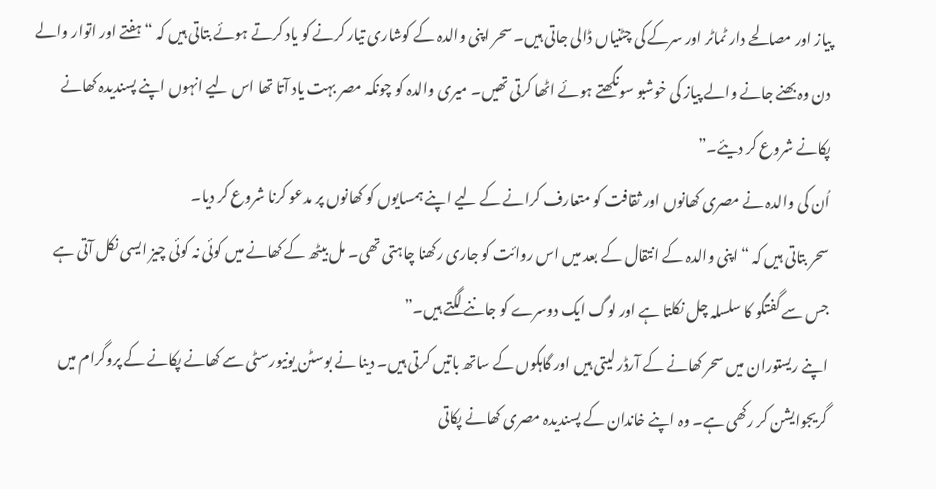پیاز اور مصالحے دار ٹماٹر اور سرکے کی چٹنیاں ڈالی جاتی ہیں۔ سحر اپنی والدہ کے کوشاری تیار کرنے کو یاد کرتے ہوئے بتاتی ہیں کہ “ہفتے اور اتوار والے دن وہ بھنے جانے والے پیاز کی خوشبو سونگھتے ہوئے اٹھا کرتی تھیں۔ میری والدہ کو چونکہ مصر بہت یاد آتا تھا اس لیے انہوں اپنے پسندیدہ کھانے پکانے شروع کر دیئے۔”
اُن کی والدہ نے مصری کھانوں اور ثقافت کو متعارف کرانے کے لیے اپنے ہمسایوں کو کھانوں پر مدعو کرنا شروع کر دیا۔
سحر بتاتی ہیں کہ “اپنی والدہ کے انتقال کے بعد میں اس روائت کو جاری رکھنا چاہتی تھی۔ مل بیٹھ کے کھانے میں کوئی نہ کوئی چیز ایسی نکل آتی ہے جس سے گفتگو کا سلسلہ چل نکلتا ہے اور لوگ ایک دوسرے کو جاننے لگتے ہیں۔”
اپنے ریستوران میں سحر کھانے کے آرڈر لیتی ہیں اور گاہکوں کے ساتھ باتیں کرتی ہیں۔ دینا نے بوسٹن یونیورسٹی سے کھانے پکانے کے پروگرام میں گریجوایشن کر رکھی ہے۔ وہ اپنے خاندان کے پسندیدہ مصری کھانے پکاتی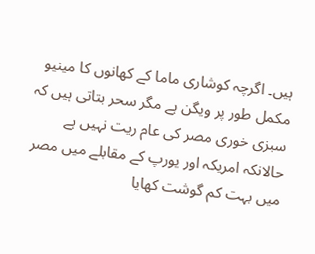ہیں۔ اگرچہ کوشاری ماما کے کھانوں کا مینیو مکمل طور پر ویگن ہے مگر سحر بتاتی ہیں کہ سبزی خوری مصر کی عام ریت نہیں ہے حالانکہ امریکہ اور یورپ کے مقابلے میں مصر میں بہت کم گوشت کھایا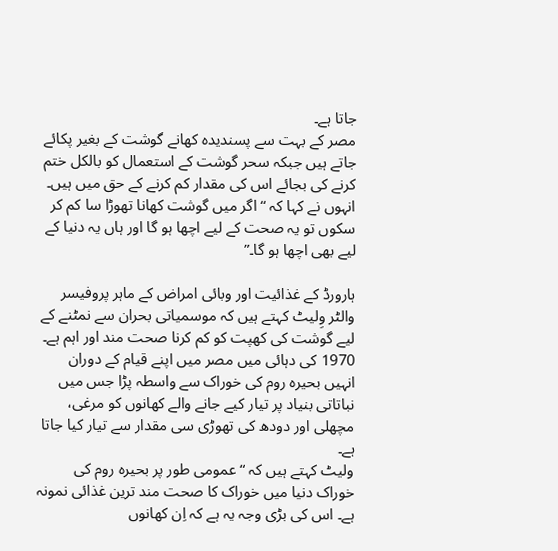جاتا ہے۔
مصر کے بہت سے پسندیدہ کھانے گوشت کے بغیر پکائے جاتے ہیں جبکہ سحر گوشت کے استعمال کو بالکل ختم کرنے کی بجائے اس کی مقدار کم کرنے کے حق میں ہیں۔ انہوں نے کہا کہ “اگر میں گوشت کھانا تھوڑا سا کم کر سکوں تو یہ صحت کے لیے اچھا ہو گا اور ہاں یہ دنیا کے لیے بھی اچھا ہو گا۔”

ہارورڈ کے غذائیت اور وبائی امراض کے ماہر پروفیسر والٹر وِلیٹ کہتے ہیں کہ موسمیاتی بحران سے نمٹنے کے لیے گوشت کی کھپت کو کم کرنا صحت مند اور اہم ہے۔ 1970 کی دہائی میں مصر میں اپنے قیام کے دوران انہیں بحیرہ روم کی خوراک سے واسطہ پڑا جس میں نباتاتی بنیاد پر تیار کیے جانے والے کھانوں کو مرغی، مچھلی اور دودھ کی تھوڑی سی مقدار سے تیار کیا جاتا ہے۔
ولیٹ کہتے ہیں کہ “عمومی طور پر بحیرہ روم کی خوراک دنیا میں خوراک کا صحت مند ترین غذائی نمونہ ہے۔ اس کی بڑی وجہ یہ ہے کہ اِن کھانوں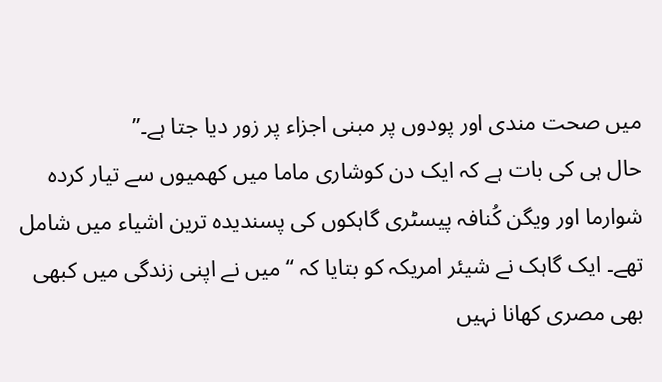میں صحت مندی اور پودوں پر مبنی اجزاء پر زور دیا جتا ہے۔”
حال ہی کی بات ہے کہ ایک دن کوشاری ماما میں کھمیوں سے تیار کردہ شوارما اور ویگن کُنافہ پیسٹری گاہکوں کی پسندیدہ ترین اشیاء میں شامل تھے۔ ایک گاہک نے شیئر امریکہ کو بتایا کہ “میں نے اپنی زندگی میں کبھی بھی مصری کھانا نہیں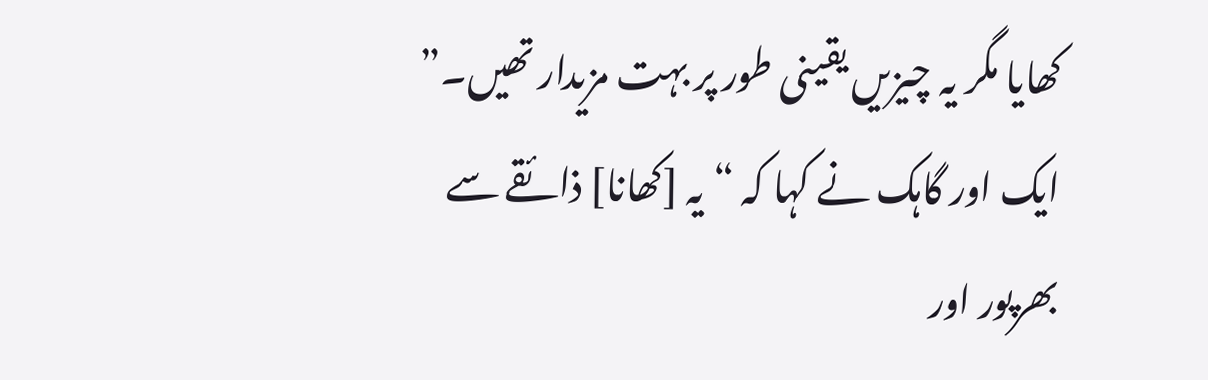کھایا مگر یہ چیزیں یقینی طور پر بہت مزیدار تھیں۔”
ایک اور گاہک نے کہا کہ “یہ [کھانا] ذائقے سے بھرپور اور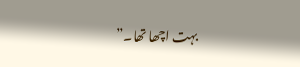بہت اچھا تھا۔”